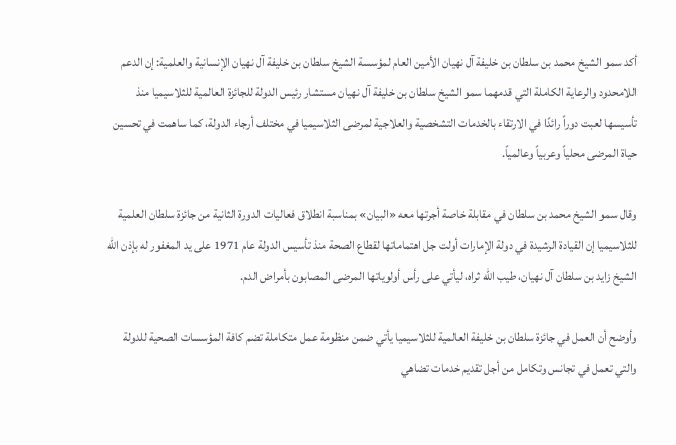أكد سمو الشيخ محمد بن سلطان بن خليفة آل نهيان الأمين العام لمؤسسة الشيخ سلطان بن خليفة آل نهيان الإنسانية والعلمية: إن الدعم اللامحدود والرعاية الكاملة التي قدمهما سمو الشيخ سلطان بن خليفة آل نهيان مستشار رئيس الدولة للجائزة العالمية للثلاسيميا منذ تأسيسها لعبت دوراً رائدًا في الارتقاء بالخدمات التشخصية والعلاجية لمرضى الثلاسيميا في مختلف أرجاء الدولة، كما ساهمت في تحسين حياة المرضى محلياً وعربياً وعالمياً.

وقال سمو الشيخ محمد بن سلطان في مقابلة خاصة أجرتها معه «البيان» بمناسبة انطلاق فعاليات الدورة الثانية من جائزة سلطان العلمية للثلاسيميا إن القيادة الرشيدة في دولة الإمارات أولت جل اهتماماتها لقطاع الصحة منذ تأسيس الدولة عام 1971 على يد المغفور له بإذن الله الشيخ زايد بن سلطان آل نهيان، طيب الله ثراه، ليأتي على رأس أولوياتها المرضى المصابون بأمراض الدم.

وأوضح أن العمل في جائزة سلطان بن خليفة العالمية للثلاسيميا يأتي ضمن منظومة عمل متكاملة تضم كافة المؤسسات الصحية للدولة والتي تعمل في تجانس وتكامل من أجل تقديم خدمات تضاهي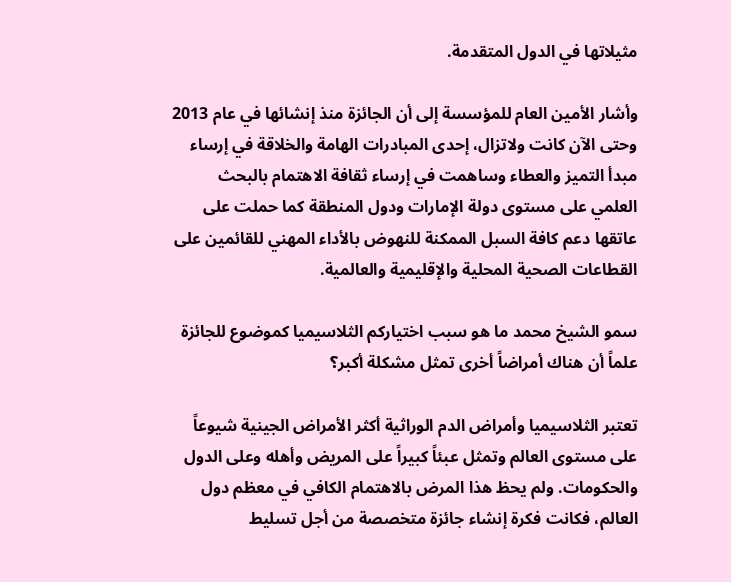مثيلاتها في الدول المتقدمة.

وأشار الأمين العام للمؤسسة إلى أن الجائزة منذ إنشائها في عام 2013 وحتى الآن كانت ولاتزال، إحدى المبادرات الهامة والخلاقة في إرساء مبدأ التميز والعطاء وساهمت في إرساء ثقافة الاهتمام بالبحث العلمي على مستوى دولة الإمارات ودول المنطقة كما حملت على عاتقها دعم كافة السبل الممكنة للنهوض بالأداء المهني للقائمين على القطاعات الصحية المحلية والإقليمية والعالمية.

سمو الشيخ محمد ما هو سبب اختياركم الثلاسيميا كموضوع للجائزة علماً أن هناك أمراضاً أخرى تمثل مشكلة أكبر؟

تعتبر الثلاسيميا وأمراض الدم الوراثية أكثر الأمراض الجينية شيوعاً على مستوى العالم وتمثل عبئاً كبيراً على المريض وأهله وعلى الدول والحكومات. ولم يحظ هذا المرض بالاهتمام الكافي في معظم دول العالم، فكانت فكرة إنشاء جائزة متخصصة من أجل تسليط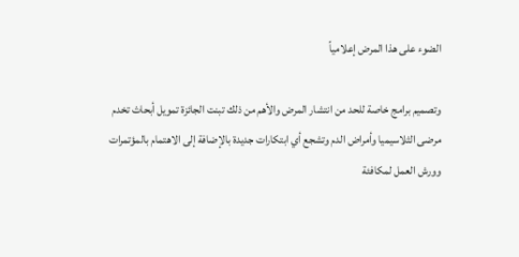الضوء على هذا المرض إعلامياً

وتصميم برامج خاصة للحد من انتشار المرض والأهم من ذلك تبنت الجائزة تمويل أبحاث تخدم مرضى الثلاسيميا وأمراض الدم وتشجع أي ابتكارات جديدة بالإضافة إلى الاهتمام بالمؤتمرات وورش العمل لمكافئة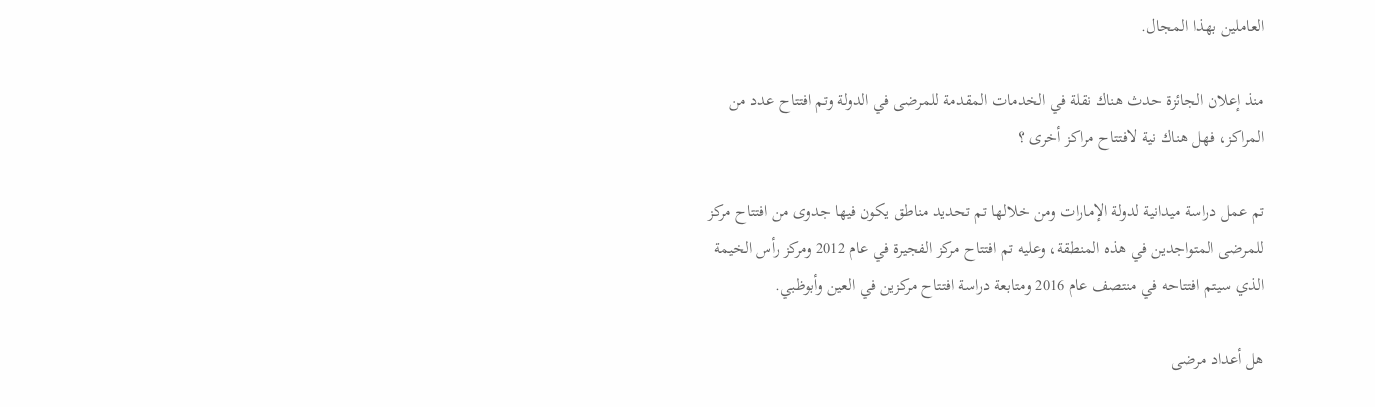العاملين بهذا المجال.

منذ إعلان الجائزة حدث هناك نقلة في الخدمات المقدمة للمرضى في الدولة وتم افتتاح عدد من المراكز، فهل هناك نية لافتتاح مراكز أخرى ؟

تم عمل دراسة ميدانية لدولة الإمارات ومن خلالها تم تحديد مناطق يكون فيها جدوى من افتتاح مركز للمرضى المتواجدين في هذه المنطقة، وعليه تم افتتاح مركز الفجيرة في عام 2012 ومركز رأس الخيمة الذي سيتم افتتاحه في منتصف عام 2016 ومتابعة دراسة افتتاح مركزين في العين وأبوظبي.

هل أعداد مرضى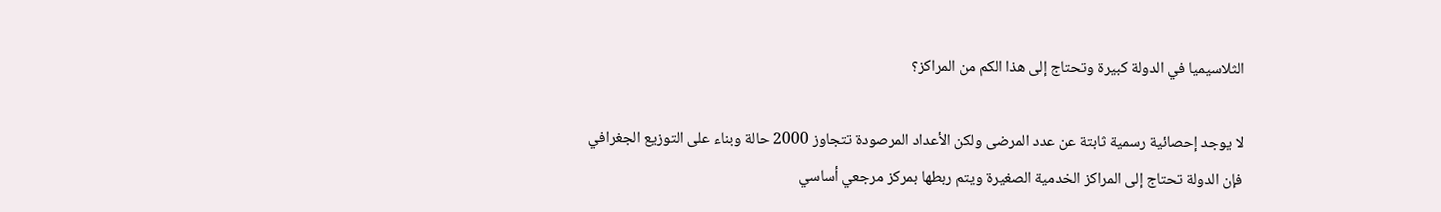الثلاسيميا في الدولة كبيرة وتحتاج إلى هذا الكم من المراكز؟

لا يوجد إحصائية رسمية ثابتة عن عدد المرضى ولكن الأعداد المرصودة تتجاوز 2000 حالة وبناء على التوزيع الجغرافي فإن الدولة تحتاج إلى المراكز الخدمية الصغيرة ويتم ربطها بمركز مرجعي أساسي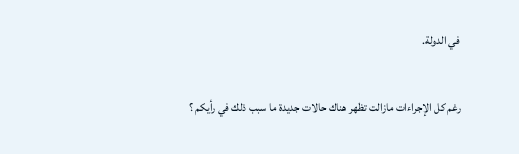في الدولة.

رغم كل الإجراءات مازالت تظهر هناك حالات جديدة ما سبب ذلك في رأيكم ؟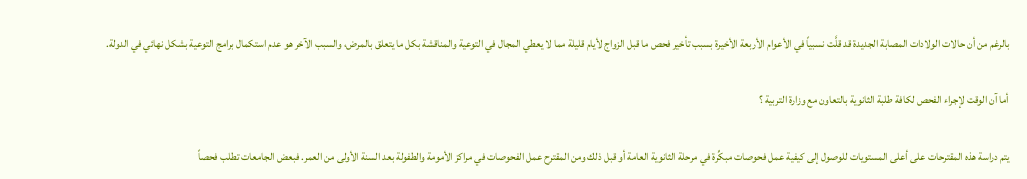بالرغم من أن حالات الولادات المصابة الجديدة قد قلَّت نسبياً في الأعوام الأربعة الأخيرة بسبب تأخير فحص ما قبل الزواج لأيام قليلة مما لا يعطي المجال في التوعية والمناقشة بكل ما يتعلق بالمرض، والسبب الآخر هو عدم استكمال برامج التوعية بشكل نهائي في الدولة.

أما آن الوقت لإجراء الفحص لكافة طلبة الثانوية بالتعاون مع وزارة التربية ؟

يتم دراسة هذه المقترحات على أعلى المستويات للوصول إلى كيفية عمل فحوصات مبكِّرة في مرحلة الثانوية العامة أو قبل ذلك ومن المقترح عمل الفحوصات في مراكز الأمومة والطفولة بعد السنة الأولى من العمر. فبعض الجامعات تطلب فحصاً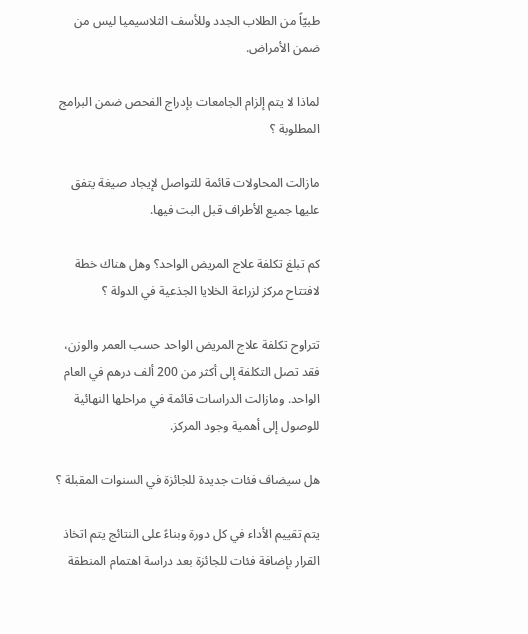طبيّاً من الطلاب الجدد وللأسف الثلاسيميا ليس من ضمن الأمراض.

لماذا لا يتم إلزام الجامعات بإدراج الفحص ضمن البرامج المطلوبة ؟

مازالت المحاولات قائمة للتواصل لإيجاد صيغة يتفق عليها جميع الأطراف قبل البت فيها.

كم تبلغ تكلفة علاج المريض الواحد؟ وهل هناك خطة لافتتاح مركز لزراعة الخلايا الجذعية في الدولة ؟

تتراوح تكلفة علاج المريض الواحد حسب العمر والوزن، فقد تصل التكلفة إلى أكثر من 200 ألف درهم في العام الواحد. ومازالت الدراسات قائمة في مراحلها النهائية للوصول إلى أهمية وجود المركز.

هل سيضاف فئات جديدة للجائزة في السنوات المقبلة ؟

يتم تقييم الأداء في كل دورة وبناءً على النتائج يتم اتخاذ القرار بإضافة فئات للجائزة بعد دراسة اهتمام المنطقة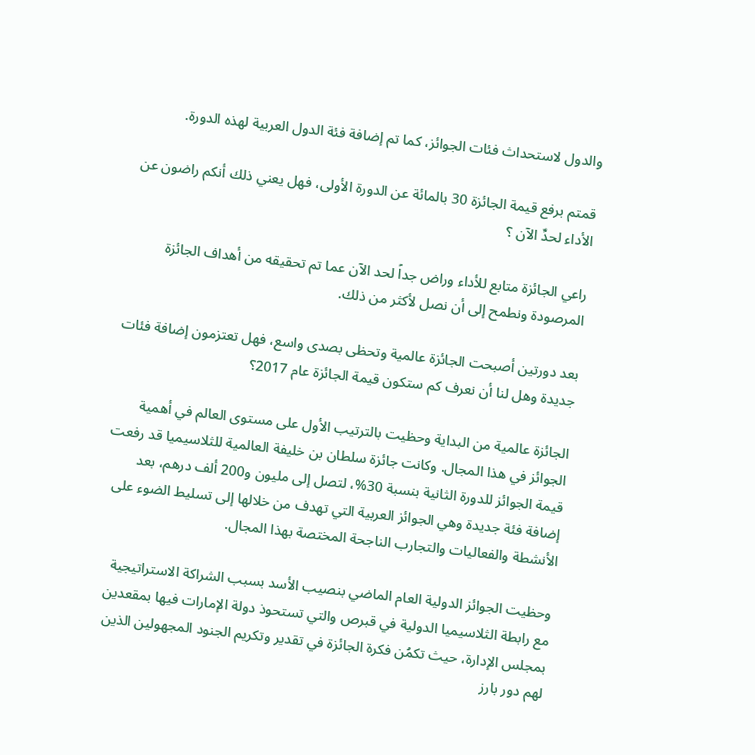والدول لاستحداث فئات الجوائز، كما تم إضافة فئة الدول العربية لهذه الدورة.

قمتم برفع قيمة الجائزة 30 بالمائة عن الدورة الأولى، فهل يعني ذلك أنكم راضون عن الأداء لحدِّ الآن ؟

راعي الجائزة متابع للأداء وراض جداً لحد الآن عما تم تحقيقه من أهداف الجائزة المرصودة ونطمح إلى أن نصل لأكثر من ذلك.

بعد دورتين أصبحت الجائزة عالمية وتحظى بصدى واسع، فهل تعتزمون إضافة فئات جديدة وهل لنا أن نعرف كم ستكون قيمة الجائزة عام 2017؟

الجائزة عالمية من البداية وحظيت بالترتيب الأول على مستوى العالم في أهمية الجوائز في هذا المجال. وكانت جائزة سلطان بن خليفة العالمية للثلاسيميا قد رفعت قيمة الجوائز للدورة الثانية بنسبة 30%، لتصل إلى مليون و200 ألف درهم، بعد إضافة فئة جديدة وهي الجوائز العربية التي تهدف من خلالها إلى تسليط الضوء على الأنشطة والفعاليات والتجارب الناجحة المختصة بهذا المجال.

وحظيت الجوائز الدولية العام الماضي بنصيب الأسد بسبب الشراكة الاستراتيجية مع رابطة الثلاسيميا الدولية في قبرص والتي تستحوذ دولة الإمارات فيها بمقعدين بمجلس الإدارة، حيث تكمُن فكرة الجائزة في تقدير وتكريم الجنود المجهولين الذين لهم دور بارز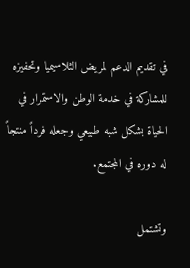في تقديم الدعم لمريض الثلاسيميا وتحفيزه للمشاركة في خدمة الوطن والاستمرار في الحياة بشكل شبه طبيعي وجعله فرداً منتجاً له دوره في المجتمع.

وتشتمل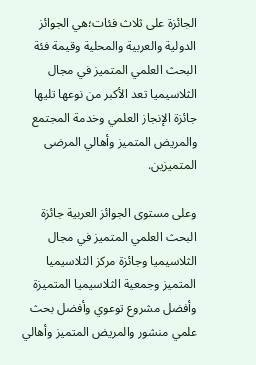الجائزة على ثلاث فئات؛هي الجوائز الدولية والعربية والمحلية وقيمة فئة البحث العلمي المتميز في مجال الثلاسيميا تعد الأكبر من نوعها تليها جائزة الإنجاز العلمي وخدمة المجتمع والمريض المتميز وأهالي المرضى المتميزين.

وعلى مستوى الجوائز العربية جائزة البحث العلمي المتميز في مجال الثلاسيميا وجائزة مركز الثلاسيميا المتميز وجمعية الثلاسيميا المتميزة وأفضل مشروع توعوي وأفضل بحث علمي منشور والمريض المتميز وأهالي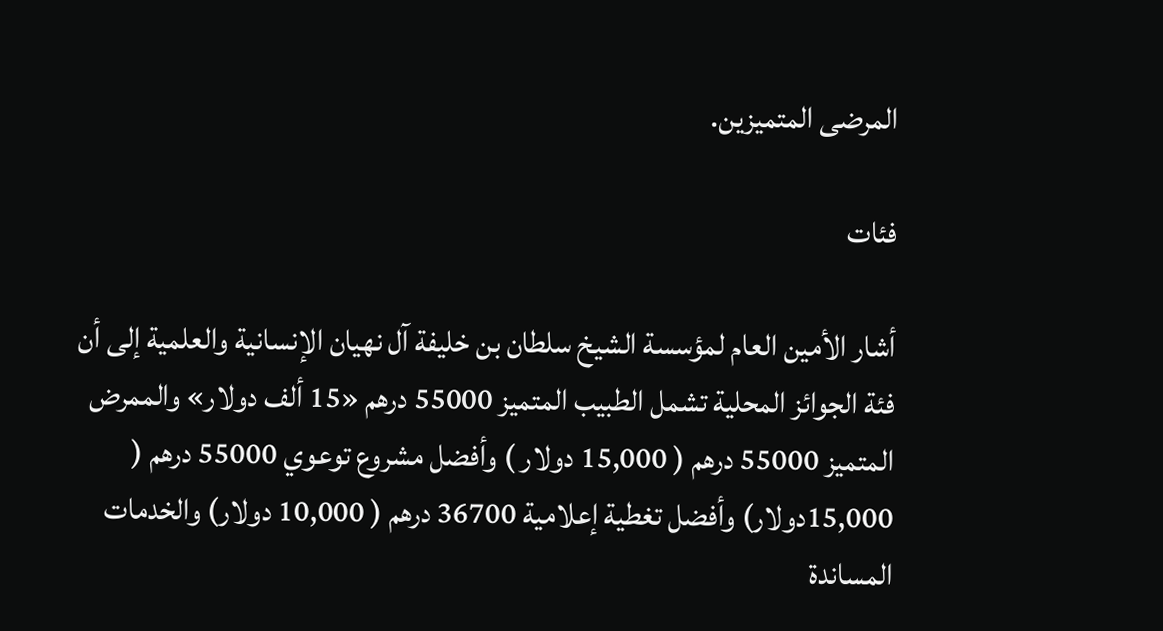المرضى المتميزين.

فئات

أشار الأمين العام لمؤسسة الشيخ سلطان بن خليفة آل نهيان الإنسانية والعلمية إلى أن فئة الجوائز المحلية تشمل الطبيب المتميز 55000 درهم «15 ألف دولار» والممرض المتميز 55000 درهم ( 15,000 دولار ) وأفضل مشروع توعوي 55000 درهم ( 15,000دولار) وأفضل تغطية إعلامية 36700 درهم ( 10,000 دولار) والخدمات المساندة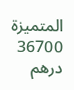المتميزة 36700 درهم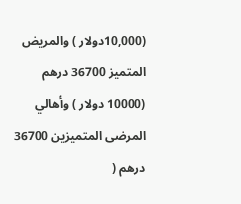(10,000دولار ) والمريض المتميز 36700 درهم (10000 دولار ) وأهالي المرضى المتميزين 36700 درهم (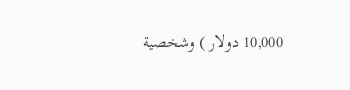10,000 دولار ) وشخصية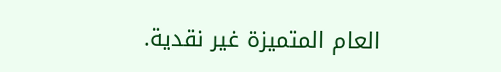العام المتميزة غير نقدية.